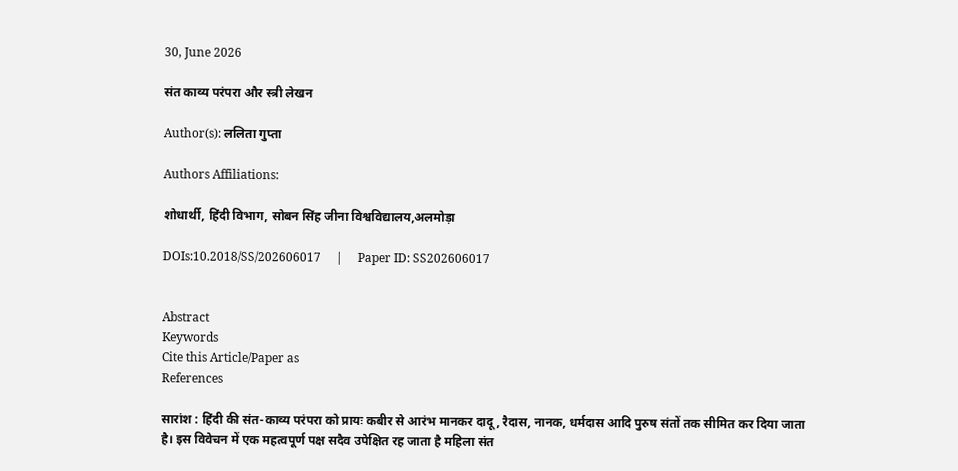30, June 2026

संत काव्य परंपरा और स्त्री लेखन

Author(s): ललिता गुप्ता

Authors Affiliations:

शोधार्थी, हिंदी विभाग, सोबन सिंह जीना विश्वविद्यालय,अलमोड़ा

DOIs:10.2018/SS/202606017     |     Paper ID: SS202606017


Abstract
Keywords
Cite this Article/Paper as
References

सारांश : हिंदी की संत-काव्य परंपरा को प्रायः कबीर से आरंभ मानकर दादू, रैदास, नानक, धर्मदास आदि पुरुष संतों तक सीमित कर दिया जाता है। इस विवेचन में एक महत्वपूर्ण पक्ष सदैव उपेक्षित रह जाता है महिला संत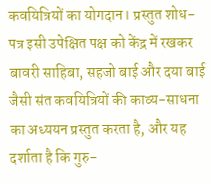कवयित्रियों का योगदान। प्रस्तुत शोध-पत्र इसी उपेक्षित पक्ष को केंद्र में रखकर बावरी साहिबा, सहजो बाई और दया बाई जैसी संत कवयित्रियों की काव्य-साधना का अध्ययन प्रस्तुत करता है, और यह दर्शाता है कि गुरु-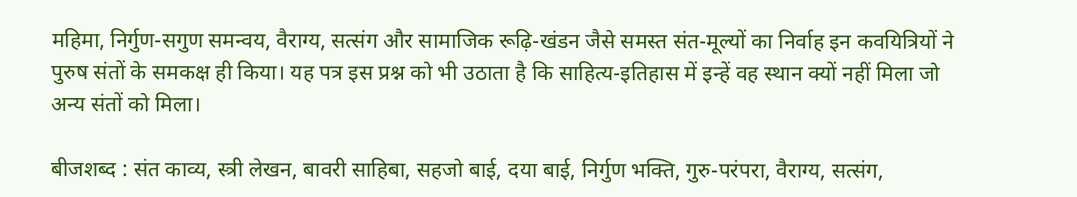महिमा, निर्गुण-सगुण समन्वय, वैराग्य, सत्संग और सामाजिक रूढ़ि-खंडन जैसे समस्त संत-मूल्यों का निर्वाह इन कवयित्रियों ने पुरुष संतों के समकक्ष ही किया। यह पत्र इस प्रश्न को भी उठाता है कि साहित्य-इतिहास में इन्हें वह स्थान क्यों नहीं मिला जो अन्य संतों को मिला।

बीजशब्द : संत काव्य, स्त्री लेखन, बावरी साहिबा, सहजो बाई, दया बाई, निर्गुण भक्ति, गुरु-परंपरा, वैराग्य, सत्संग,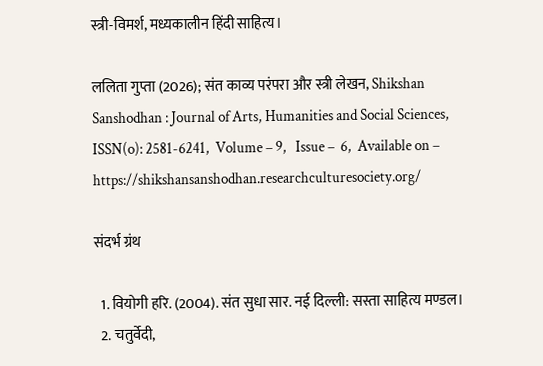स्त्री-विमर्श, मध्यकालीन हिंदी साहित्य।

ललिता गुप्ता (2026); संत काव्य परंपरा और स्त्री लेखन, Shikshan Sanshodhan : Journal of Arts, Humanities and Social Sciences,      ISSN(o): 2581-6241,  Volume – 9,   Issue –  6,  Available on –   https://shikshansanshodhan.researchculturesociety.org/

संदर्भ ग्रंथ

  1. वियोगी हरि. (2004). संत सुधा सार. नई दिल्ली: सस्ता साहित्य मण्डल।
  2. चतुर्वेदी,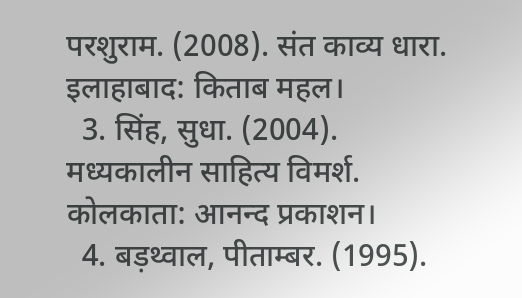परशुराम. (2008). संत काव्य धारा. इलाहाबाद: किताब महल।
  3. सिंह, सुधा. (2004). मध्यकालीन साहित्य विमर्श. कोलकाता: आनन्द प्रकाशन।
  4. बड़थ्वाल, पीताम्बर. (1995).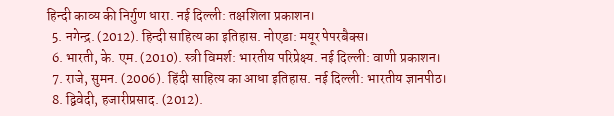हिन्दी काव्य की निर्गुण धारा. नई दिल्ली: तक्षशिला प्रकाशन।
  5. नगेन्द्र. (2012). हिन्दी साहित्य का इतिहास. नोएडा: मयूर पेपरबैक्स।
  6. भारती, के. एम. (2010). स्त्री विमर्श: भारतीय परिप्रेक्ष्य. नई दिल्ली: वाणी प्रकाशन।
  7. राजे, सुमन. (2006). हिंदी साहित्य का आधा इतिहास. नई दिल्ली: भारतीय ज्ञानपीठ।
  8. द्विवेदी, हजारीप्रसाद. (2012).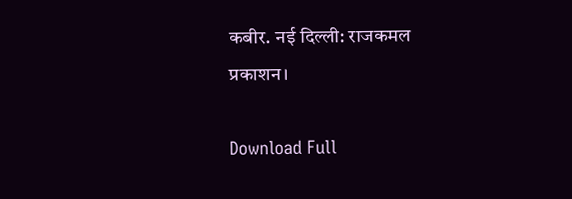कबीर. नई दिल्ली: राजकमल प्रकाशन।

Download Full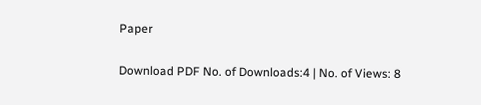Paper

Download PDF No. of Downloads:4 | No. of Views: 8